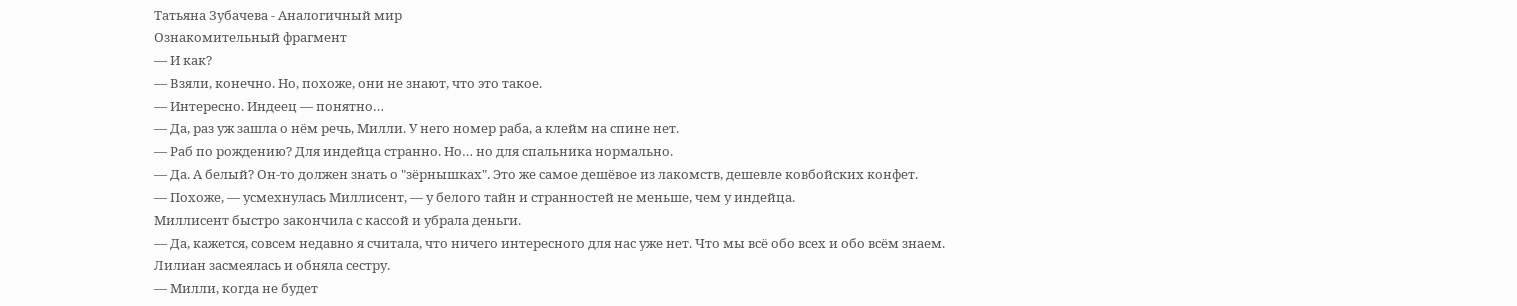Татьяна Зубачева - Аналогичный мир
Ознакомительный фрагмент
— И как?
— Взяли, конечно. Но, похоже, они не знают, что это такое.
— Интересно. Индеец — понятно…
— Да, раз уж зашла о нём речь, Милли. У него номер раба, а клейм на спине нет.
— Раб по рождению? Для индейца странно. Но… но для спальника нормально.
— Да. А белый? Он-то должен знать о "зёрнышках". Это же самое дешёвое из лакомств, дешевле ковбойских конфет.
— Похоже, — усмехнулась Миллисент, — у белого тайн и странностей не меньше, чем у индейца.
Миллисент быстро закончила с кассой и убрала деньги.
— Да, кажется, совсем недавно я считала, что ничего интересного для нас уже нет. Что мы всё обо всех и обо всём знаем.
Лилиан засмеялась и обняла сестру.
— Милли, когда не будет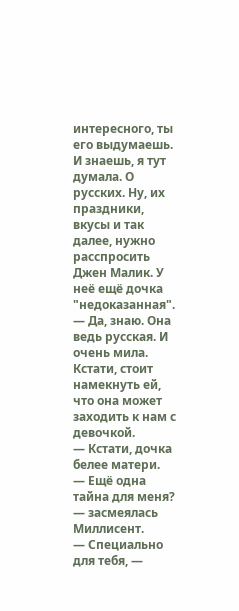интересного, ты его выдумаешь. И знаешь, я тут думала. О русских. Ну, их праздники, вкусы и так далее, нужно расспросить Джен Малик. У неё ещё дочка "недоказанная".
— Да, знаю. Она ведь русская. И очень мила. Кстати, стоит намекнуть ей, что она может заходить к нам с девочкой.
— Кстати, дочка белее матери.
— Ещё одна тайна для меня? — засмеялась Миллисент.
— Специально для тебя, —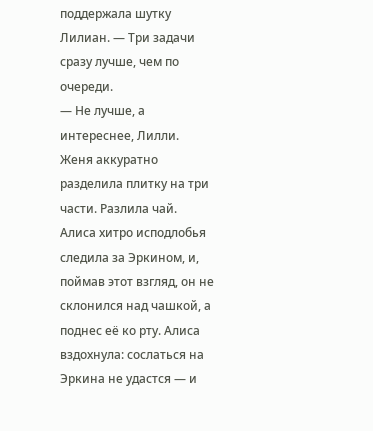поддержала шутку Лилиан. — Три задачи сразу лучше, чем по очереди.
— Не лучше, а интереснее, Лилли.
Женя аккуратно разделила плитку на три части. Разлила чай. Алиса хитро исподлобья следила за Эркином, и, поймав этот взгляд, он не склонился над чашкой, а поднес её ко рту. Алиса вздохнула: сослаться на Эркина не удастся — и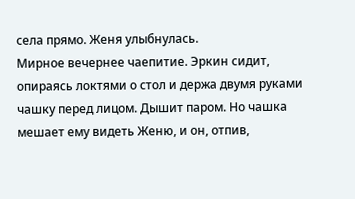села прямо. Женя улыбнулась.
Мирное вечернее чаепитие. Эркин сидит, опираясь локтями о стол и держа двумя руками чашку перед лицом. Дышит паром. Но чашка мешает ему видеть Женю, и он, отпив,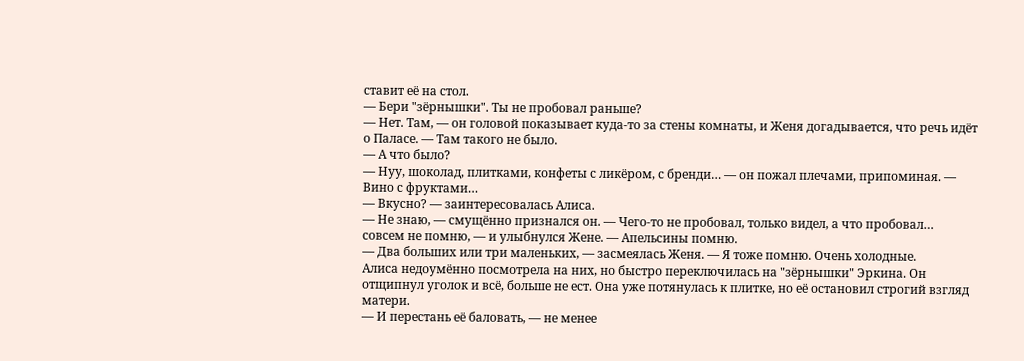ставит её на стол.
— Бери "зёрнышки". Ты не пробовал раньше?
— Нет. Там, — он головой показывает куда-то за стены комнаты, и Женя догадывается, что речь идёт о Паласе. — Там такого не было.
— А что было?
— Нуу, шоколад, плитками, конфеты с ликёром, с бренди… — он пожал плечами, припоминая. — Вино с фруктами…
— Вкусно? — заинтересовалась Алиса.
— Не знаю, — смущённо признался он. — Чего-то не пробовал, только видел, а что пробовал… совсем не помню, — и улыбнулся Жене. — Апельсины помню.
— Два больших или три маленьких, — засмеялась Женя. — Я тоже помню. Очень холодные.
Алиса недоумённо посмотрела на них, но быстро переключилась на "зёрнышки" Эркина. Он отщипнул уголок и всё, больше не ест. Она уже потянулась к плитке, но её остановил строгий взгляд матери.
— И перестань её баловать, — не менее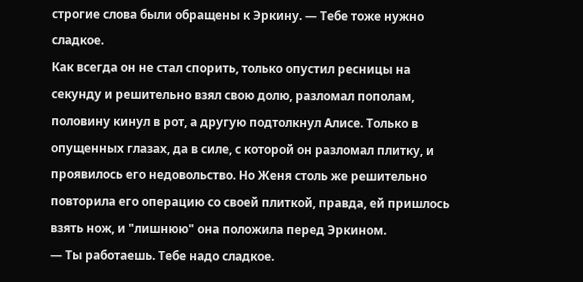строгие слова были обращены к Эркину. — Тебе тоже нужно сладкое.
Как всегда он не стал спорить, только опустил ресницы на секунду и решительно взял свою долю, разломал пополам, половину кинул в рот, а другую подтолкнул Алисе. Только в опущенных глазах, да в силе, с которой он разломал плитку, и проявилось его недовольство. Но Женя столь же решительно повторила его операцию со своей плиткой, правда, ей пришлось взять нож, и "лишнюю" она положила перед Эркином.
— Ты работаешь. Тебе надо сладкое.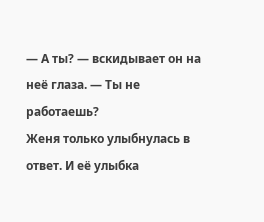— А ты? — вскидывает он на неё глаза. — Ты не работаешь?
Женя только улыбнулась в ответ. И её улыбка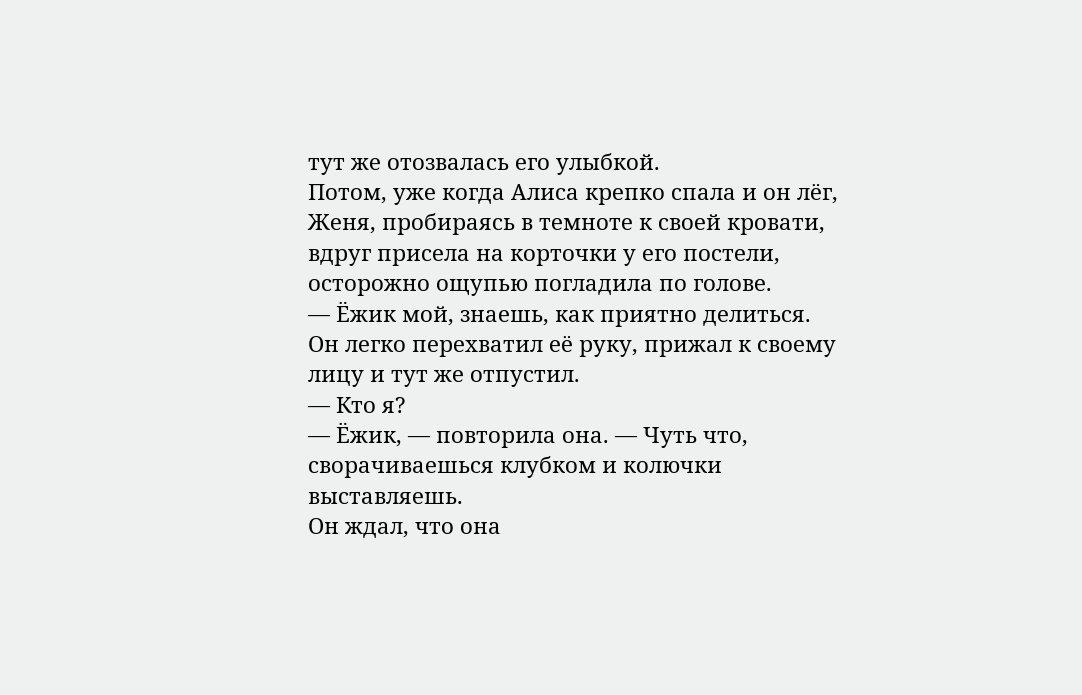тут же отозвалась его улыбкой.
Потом, уже когда Алиса крепко спала и он лёг, Женя, пробираясь в темноте к своей кровати, вдруг присела на корточки у его постели, осторожно ощупью погладила по голове.
— Ёжик мой, знаешь, как приятно делиться.
Он легко перехватил её руку, прижал к своему лицу и тут же отпустил.
— Кто я?
— Ёжик, — повторила она. — Чуть что, сворачиваешься клубком и колючки выставляешь.
Он ждал, что она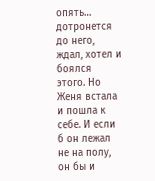опять… дотронется до него, ждал, хотел и боялся этого. Но Женя встала и пошла к себе. И если б он лежал не на полу, он бы и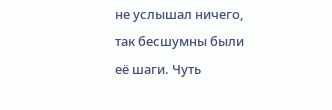не услышал ничего, так бесшумны были её шаги. Чуть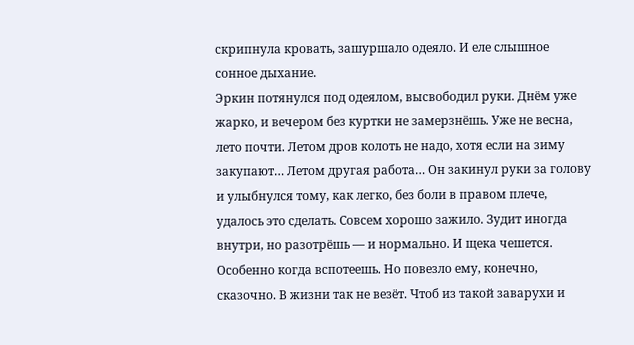скрипнула кровать, зашуршало одеяло. И еле слышное сонное дыхание.
Эркин потянулся под одеялом, высвободил руки. Днём уже жарко, и вечером без куртки не замерзнёшь. Уже не весна, лето почти. Летом дров колоть не надо, хотя если на зиму закупают… Летом другая работа… Он закинул руки за голову и улыбнулся тому, как легко, без боли в правом плече, удалось это сделать. Совсем хорошо зажило. Зудит иногда внутри, но разотрёшь — и нормально. И щека чешется. Особенно когда вспотеешь. Но повезло ему, конечно, сказочно. В жизни так не везёт. Чтоб из такой заварухи и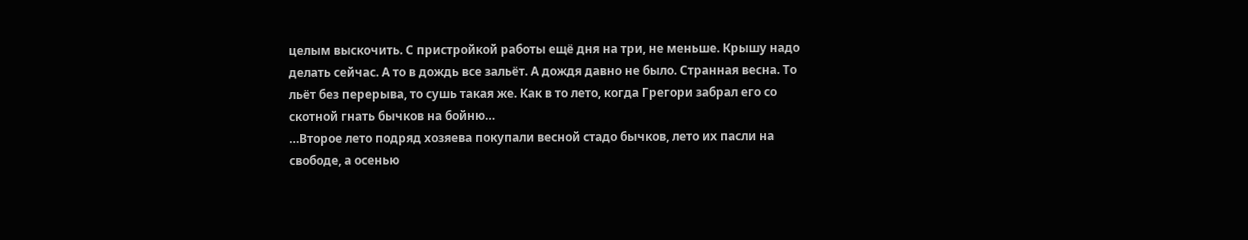целым выскочить. С пристройкой работы ещё дня на три, не меньше. Крышу надо делать сейчас. А то в дождь все зальёт. А дождя давно не было. Странная весна. То льёт без перерыва, то сушь такая же. Как в то лето, когда Грегори забрал его со скотной гнать бычков на бойню…
…Второе лето подряд хозяева покупали весной стадо бычков, лето их пасли на свободе, а осенью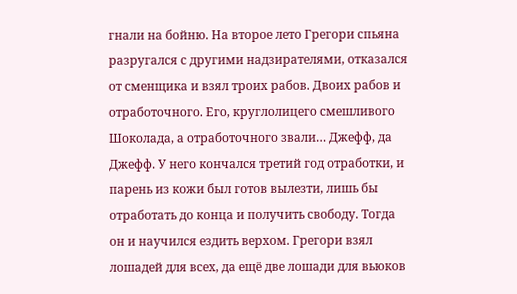гнали на бойню. На второе лето Грегори спьяна разругался с другими надзирателями, отказался от сменщика и взял троих рабов. Двоих рабов и отработочного. Его, круглолицего смешливого Шоколада, а отработочного звали… Джефф, да Джефф. У него кончался третий год отработки, и парень из кожи был готов вылезти, лишь бы отработать до конца и получить свободу. Тогда он и научился ездить верхом. Грегори взял лошадей для всех, да ещё две лошади для вьюков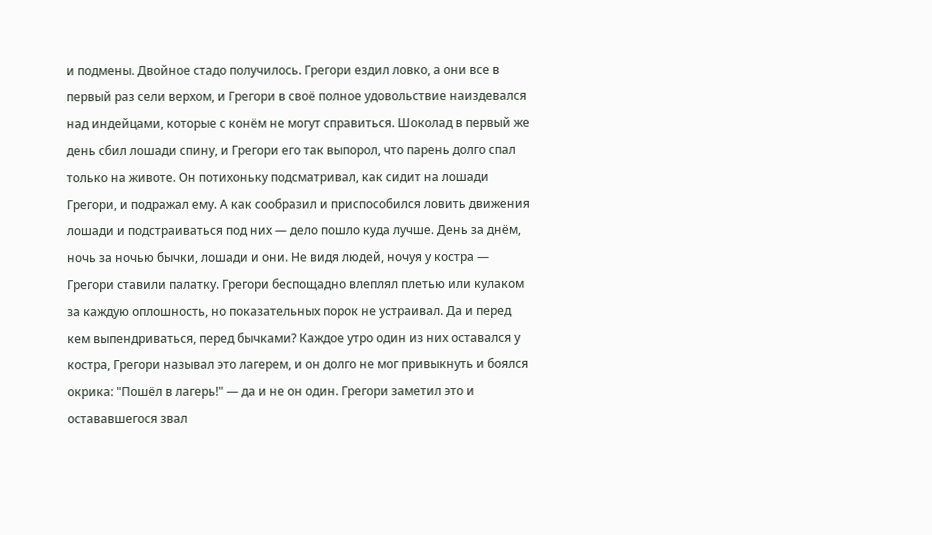и подмены. Двойное стадо получилось. Грегори ездил ловко, а они все в первый раз сели верхом, и Грегори в своё полное удовольствие наиздевался над индейцами, которые с конём не могут справиться. Шоколад в первый же день сбил лошади спину, и Грегори его так выпорол, что парень долго спал только на животе. Он потихоньку подсматривал, как сидит на лошади Грегори, и подражал ему. А как сообразил и приспособился ловить движения лошади и подстраиваться под них — дело пошло куда лучше. День за днём, ночь за ночью бычки, лошади и они. Не видя людей, ночуя у костра — Грегори ставили палатку. Грегори беспощадно влеплял плетью или кулаком за каждую оплошность, но показательных порок не устраивал. Да и перед кем выпендриваться, перед бычками? Каждое утро один из них оставался у костра, Грегори называл это лагерем, и он долго не мог привыкнуть и боялся окрика: "Пошёл в лагерь!" — да и не он один. Грегори заметил это и остававшегося звал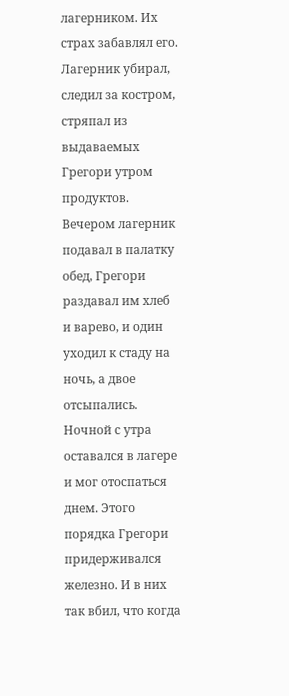лагерником. Их страх забавлял его. Лагерник убирал, следил за костром, стряпал из выдаваемых Грегори утром продуктов. Вечером лагерник подавал в палатку обед, Грегори раздавал им хлеб и варево, и один уходил к стаду на ночь, а двое отсыпались. Ночной с утра оставался в лагере и мог отоспаться днем. Этого порядка Грегори придерживался железно. И в них так вбил, что когда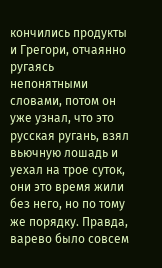кончились продукты и Грегори, отчаянно ругаясь непонятными словами, потом он уже узнал, что это русская ругань, взял вьючную лошадь и уехал на трое суток, они это время жили без него, но по тому же порядку. Правда, варево было совсем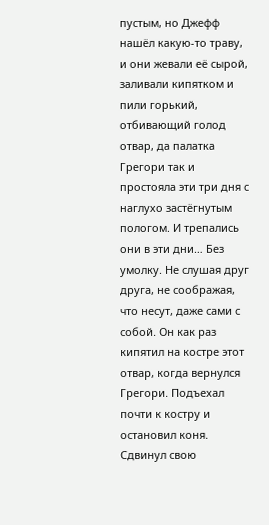пустым, но Джефф нашёл какую-то траву, и они жевали её сырой, заливали кипятком и пили горький, отбивающий голод отвар, да палатка Грегори так и простояла эти три дня с наглухо застёгнутым пологом. И трепались они в эти дни… Без умолку. Не слушая друг друга, не соображая, что несут, даже сами с собой. Он как раз кипятил на костре этот отвар, когда вернулся Грегори. Подъехал почти к костру и остановил коня. Сдвинул свою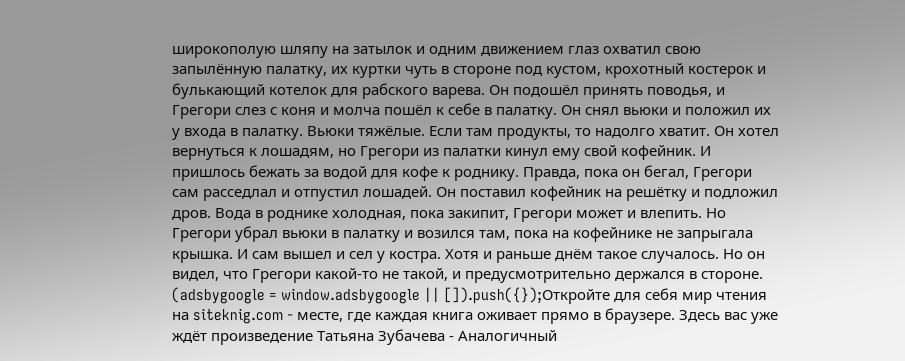широкополую шляпу на затылок и одним движением глаз охватил свою запылённую палатку, их куртки чуть в стороне под кустом, крохотный костерок и булькающий котелок для рабского варева. Он подошёл принять поводья, и Грегори слез с коня и молча пошёл к себе в палатку. Он снял вьюки и положил их у входа в палатку. Вьюки тяжёлые. Если там продукты, то надолго хватит. Он хотел вернуться к лошадям, но Грегори из палатки кинул ему свой кофейник. И пришлось бежать за водой для кофе к роднику. Правда, пока он бегал, Грегори сам расседлал и отпустил лошадей. Он поставил кофейник на решётку и подложил дров. Вода в роднике холодная, пока закипит, Грегори может и влепить. Но Грегори убрал вьюки в палатку и возился там, пока на кофейнике не запрыгала крышка. И сам вышел и сел у костра. Хотя и раньше днём такое случалось. Но он видел, что Грегори какой-то не такой, и предусмотрительно держался в стороне.
(adsbygoogle = window.adsbygoogle || []).push({});Откройте для себя мир чтения на siteknig.com - месте, где каждая книга оживает прямо в браузере. Здесь вас уже ждёт произведение Татьяна Зубачева - Аналогичный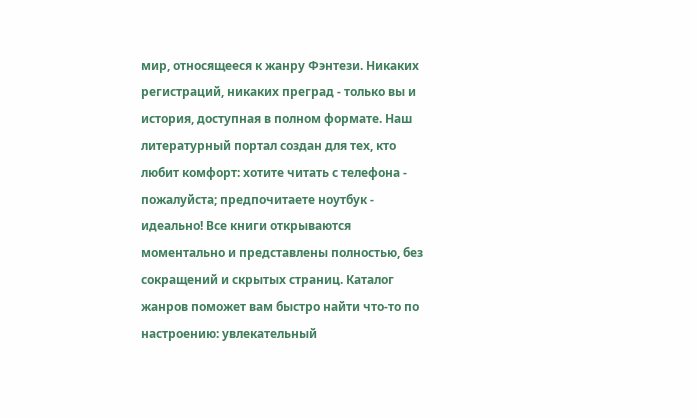мир, относящееся к жанру Фэнтези. Никаких регистраций, никаких преград - только вы и история, доступная в полном формате. Наш литературный портал создан для тех, кто любит комфорт: хотите читать с телефона - пожалуйста; предпочитаете ноутбук - идеально! Все книги открываются моментально и представлены полностью, без сокращений и скрытых страниц. Каталог жанров поможет вам быстро найти что-то по настроению: увлекательный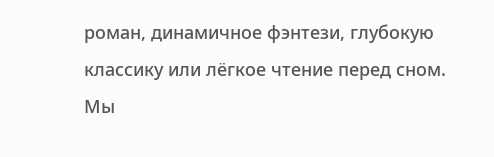роман, динамичное фэнтези, глубокую классику или лёгкое чтение перед сном. Мы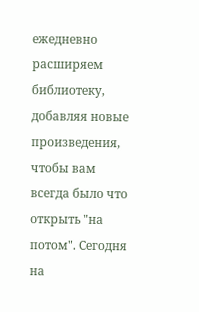ежедневно расширяем библиотеку, добавляя новые произведения, чтобы вам всегда было что открыть "на потом". Сегодня на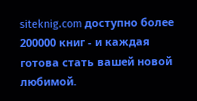siteknig.com доступно более 200000 книг - и каждая готова стать вашей новой любимой.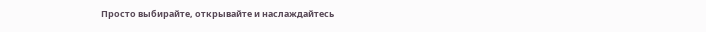Просто выбирайте, открывайте и наслаждайтесь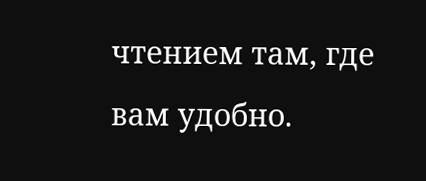чтением там, где вам удобно.